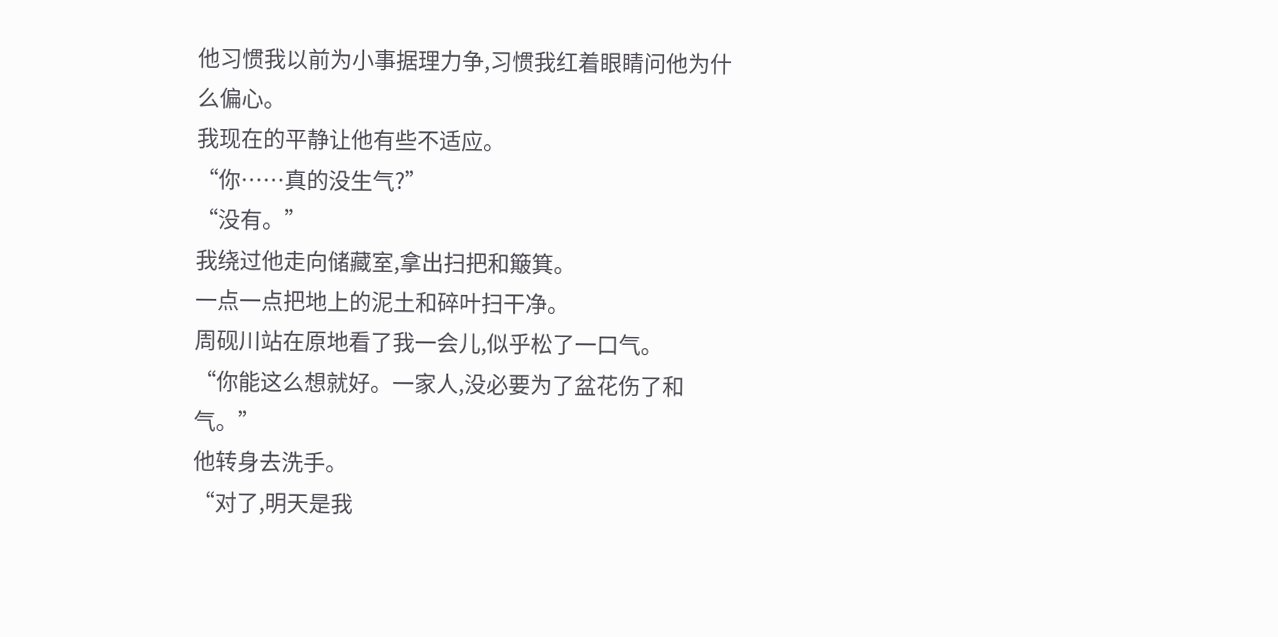他习惯我以前为小事据理力争,习惯我红着眼睛问他为什么偏心。
我现在的平静让他有些不适应。
“你……真的没生气?”
“没有。”
我绕过他走向储藏室,拿出扫把和簸箕。
一点一点把地上的泥土和碎叶扫干净。
周砚川站在原地看了我一会儿,似乎松了一口气。
“你能这么想就好。一家人,没必要为了盆花伤了和气。”
他转身去洗手。
“对了,明天是我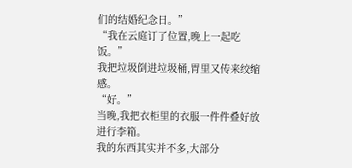们的结婚纪念日。”
“我在云庭订了位置,晚上一起吃饭。”
我把垃圾倒进垃圾桶,胃里又传来绞缩感。
“好。”
当晚,我把衣柜里的衣服一件件叠好放进行李箱。
我的东西其实并不多,大部分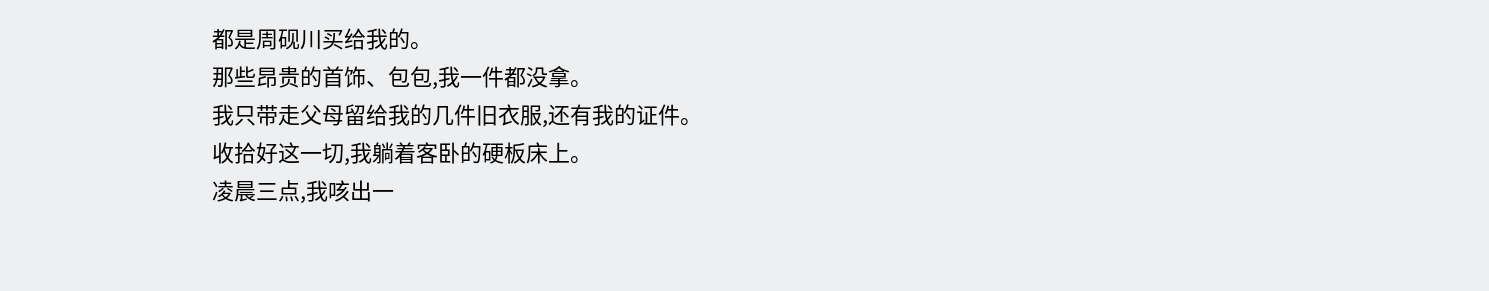都是周砚川买给我的。
那些昂贵的首饰、包包,我一件都没拿。
我只带走父母留给我的几件旧衣服,还有我的证件。
收拾好这一切,我躺着客卧的硬板床上。
凌晨三点,我咳出一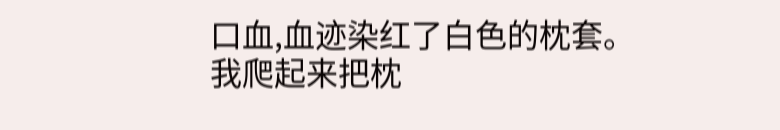口血,血迹染红了白色的枕套。
我爬起来把枕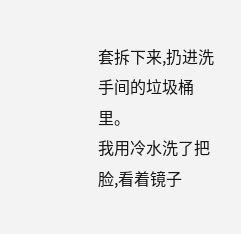套拆下来,扔进洗手间的垃圾桶里。
我用冷水洗了把脸,看着镜子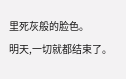里死灰般的脸色。
明天,一切就都结束了。